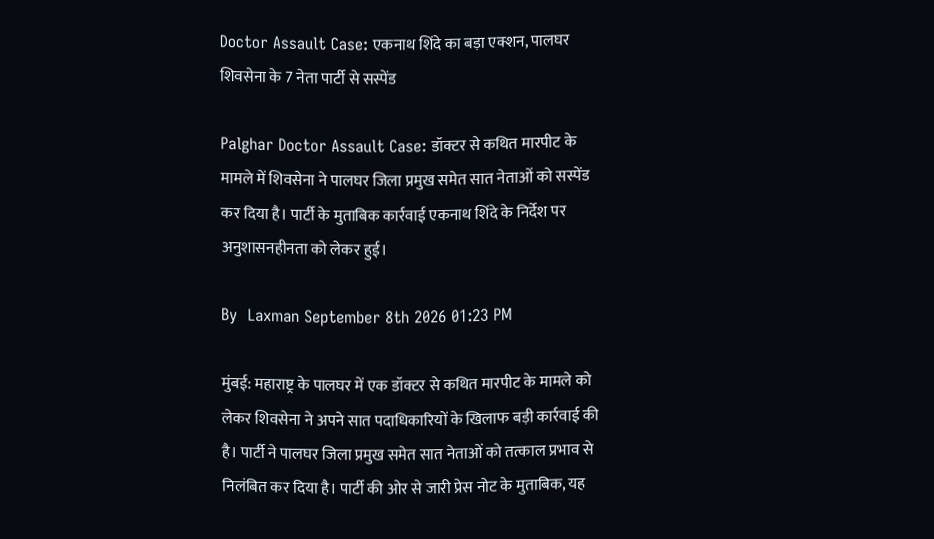Doctor Assault Case: एकनाथ शिंदे का बड़ा एक्शन, पालघर शिवसेना के 7 नेता पार्टी से सस्पेंड

Palghar Doctor Assault Case: डॉक्टर से कथित मारपीट के मामले में शिवसेना ने पालघर जिला प्रमुख समेत सात नेताओं को सस्पेंड कर दिया है। पार्टी के मुताबिक कार्रवाई एकनाथ शिंदे के निर्देश पर अनुशासनहीनता को लेकर हुई।

By  Laxman September 8th 2026 01:23 PM

मुंबई: महाराष्ट्र के पालघर में एक डॉक्टर से कथित मारपीट के मामले को लेकर शिवसेना ने अपने सात पदाधिकारियों के खिलाफ बड़ी कार्रवाई की है। पार्टी ने पालघर जिला प्रमुख समेत सात नेताओं को तत्काल प्रभाव से निलंबित कर दिया है। पार्टी की ओर से जारी प्रेस नोट के मुताबिक, यह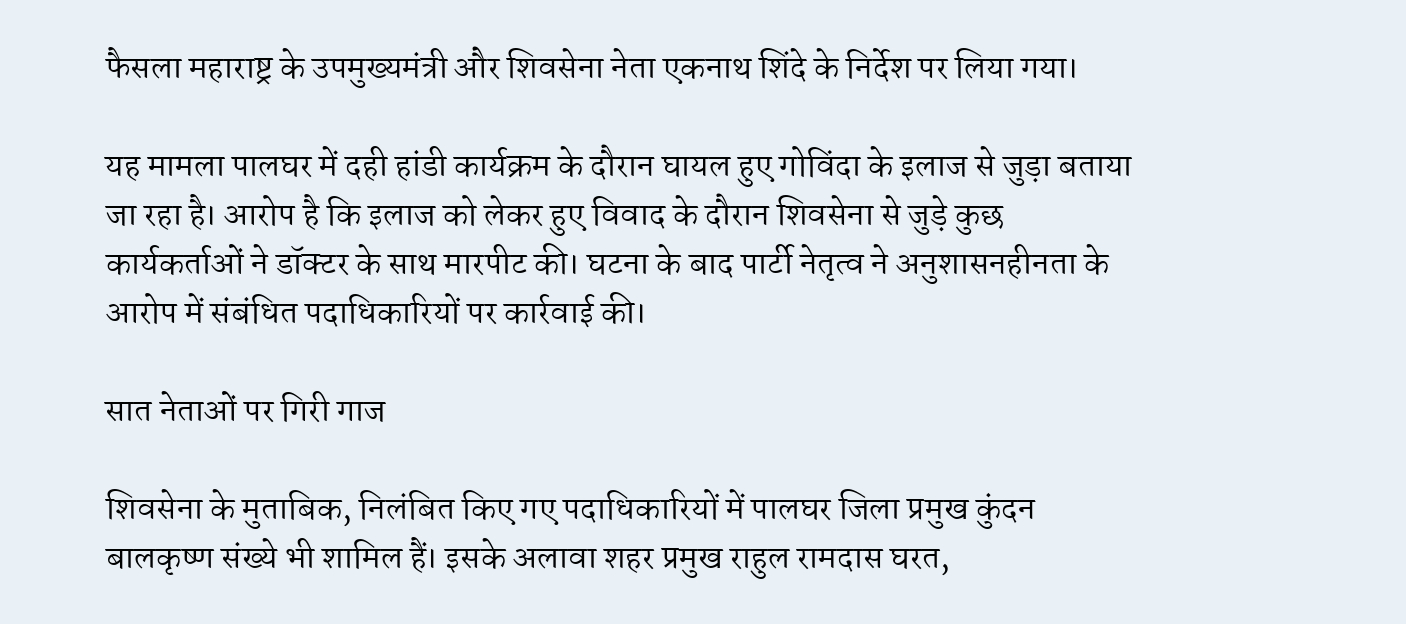फैसला महाराष्ट्र के उपमुख्यमंत्री और शिवसेना नेता एकनाथ शिंदे के निर्देश पर लिया गया।

यह मामला पालघर में दही हांडी कार्यक्रम के दौरान घायल हुए गोविंदा के इलाज से जुड़ा बताया जा रहा है। आरोप है कि इलाज को लेकर हुए विवाद के दौरान शिवसेना से जुड़े कुछ कार्यकर्ताओं ने डॉक्टर के साथ मारपीट की। घटना के बाद पार्टी नेतृत्व ने अनुशासनहीनता के आरोप में संबंधित पदाधिकारियों पर कार्रवाई की।

सात नेताओं पर गिरी गाज

शिवसेना के मुताबिक, निलंबित किए गए पदाधिकारियों में पालघर जिला प्रमुख कुंदन बालकृष्ण संख्ये भी शामिल हैं। इसके अलावा शहर प्रमुख राहुल रामदास घरत,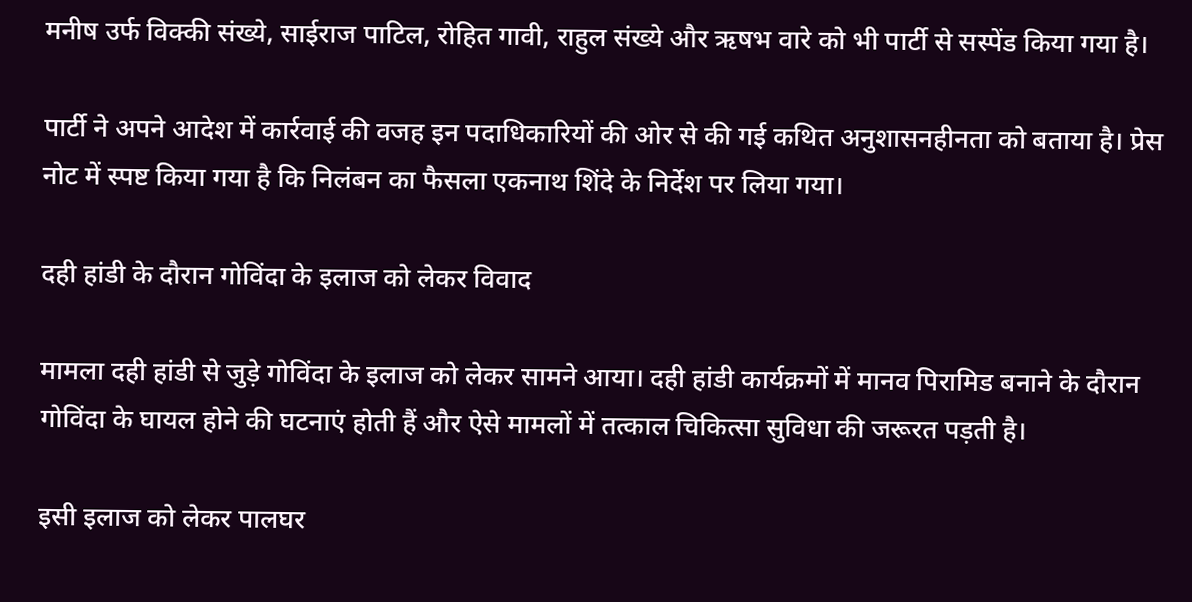मनीष उर्फ विक्की संख्ये, साईराज पाटिल, रोहित गावी, राहुल संख्ये और ऋषभ वारे को भी पार्टी से सस्पेंड किया गया है।

पार्टी ने अपने आदेश में कार्रवाई की वजह इन पदाधिकारियों की ओर से की गई कथित अनुशासनहीनता को बताया है। प्रेस नोट में स्पष्ट किया गया है कि निलंबन का फैसला एकनाथ शिंदे के निर्देश पर लिया गया।

दही हांडी के दौरान गोविंदा के इलाज को लेकर विवाद

मामला दही हांडी से जुड़े गोविंदा के इलाज को लेकर सामने आया। दही हांडी कार्यक्रमों में मानव पिरामिड बनाने के दौरान गोविंदा के घायल होने की घटनाएं होती हैं और ऐसे मामलों में तत्काल चिकित्सा सुविधा की जरूरत पड़ती है।

इसी इलाज को लेकर पालघर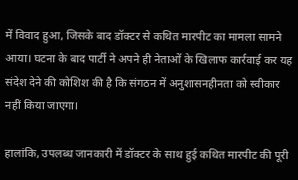में विवाद हुआ, जिसके बाद डॉक्टर से कथित मारपीट का मामला सामने आया। घटना के बाद पार्टी ने अपने ही नेताओं के खिलाफ कार्रवाई कर यह संदेश देने की कोशिश की है कि संगठन में अनुशासनहीनता को स्वीकार नहीं किया जाएगा।

हालांकि, उपलब्ध जानकारी में डॉक्टर के साथ हुई कथित मारपीट की पूरी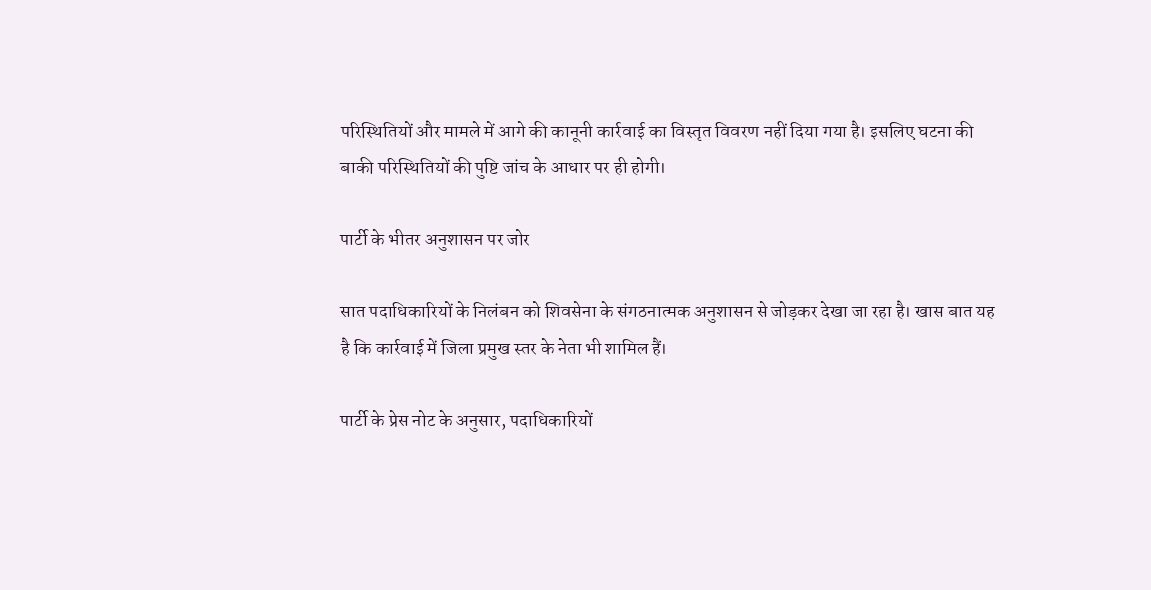परिस्थितियों और मामले में आगे की कानूनी कार्रवाई का विस्तृत विवरण नहीं दिया गया है। इसलिए घटना की बाकी परिस्थितियों की पुष्टि जांच के आधार पर ही होगी।

पार्टी के भीतर अनुशासन पर जोर

सात पदाधिकारियों के निलंबन को शिवसेना के संगठनात्मक अनुशासन से जोड़कर देखा जा रहा है। खास बात यह है कि कार्रवाई में जिला प्रमुख स्तर के नेता भी शामिल हैं।

पार्टी के प्रेस नोट के अनुसार, पदाधिकारियों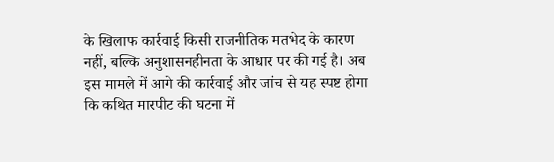के खिलाफ कार्रवाई किसी राजनीतिक मतभेद के कारण नहीं, बल्कि अनुशासनहीनता के आधार पर की गई है। अब इस मामले में आगे की कार्रवाई और जांच से यह स्पष्ट होगा कि कथित मारपीट की घटना में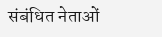संबंधित नेताओं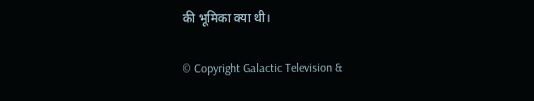की भूमिका क्या थी।

© Copyright Galactic Television &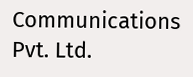Communications Pvt. Ltd.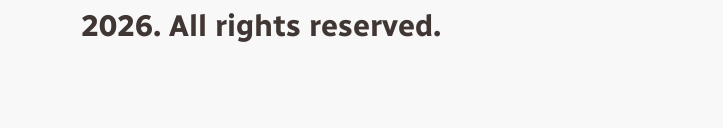2026. All rights reserved.